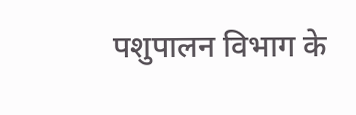पशुपालन विभाग के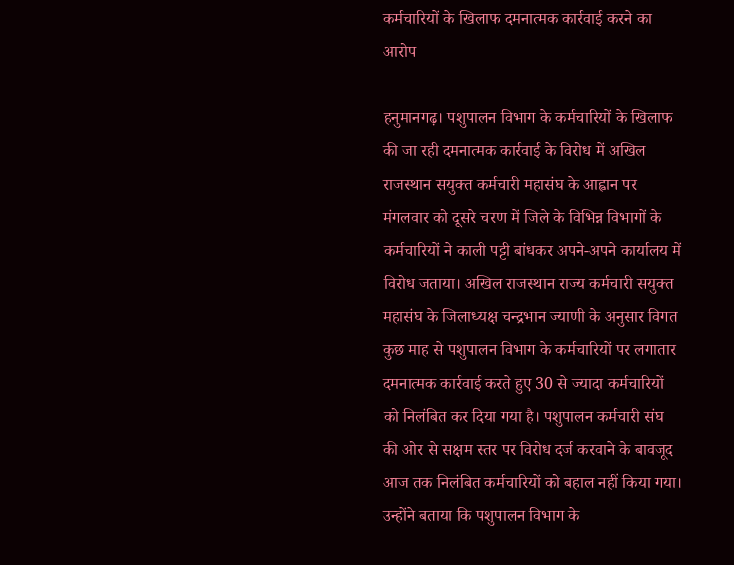कर्मचारियों के खिलाफ दमनात्मक कार्रवाई करने का आरोप

हनुमानगढ़। पशुपालन विभाग के कर्मचारियों के खिलाफ की जा रही दमनात्मक कार्रवाई के विरोध में अखिल राजस्थान सयुक्त कर्मचारी महासंघ के आह्वान पर मंगलवार को दूसरे चरण में जिले के विभिन्न विभागों के कर्मचारियों ने काली पट्टी बांधकर अपने-अपने कार्यालय में विरोध जताया। अखिल राजस्थान राज्य कर्मचारी सयुक्त महासंघ के जिलाध्यक्ष चन्द्रभान ज्याणी के अनुसार विगत कुछ माह से पशुपालन विभाग के कर्मचारियों पर लगातार दमनात्मक कार्रवाई करते हुए 30 से ज्यादा कर्मचारियों को निलंबित कर दिया गया है। पशुपालन कर्मचारी संघ की ओर से सक्षम स्तर पर विरोध दर्ज करवाने के बावजूद आज तक निलंबित कर्मचारियों को बहाल नहीं किया गया। उन्होंने बताया कि पशुपालन विभाग के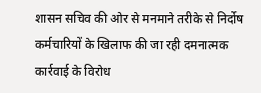शासन सचिव की ओर से मनमाने तरीके से निर्दोष कर्मचारियों के खिलाफ की जा रही दमनात्मक कार्रवाई के विरोध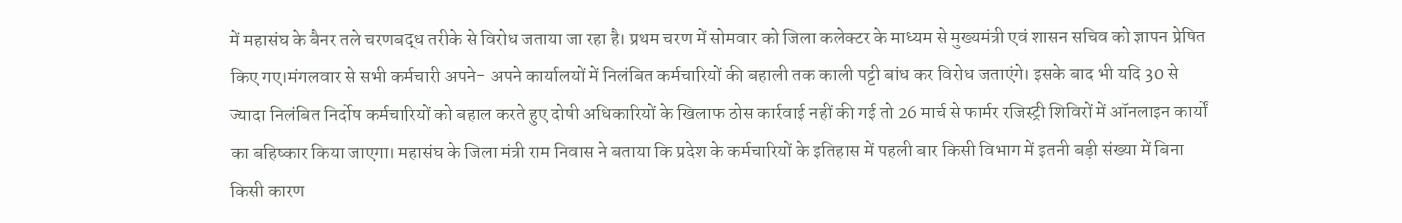में महासंघ के बैनर तले चरणबद्ध तरीके से विरोध जताया जा रहा है। प्रथम चरण में सोमवार को जिला कलेक्टर के माध्यम से मुख्यमंत्री एवं शासन सचिव को ज्ञापन प्रेषित किए गए।मंगलवार से सभी कर्मचारी अपने- अपने कार्यालयों में निलंबित कर्मचारियों की बहाली तक काली पट्टी बांध कर विरोध जताएंगे। इसके बाद भी यदि 30 से ज्यादा निलंबित निर्दोष कर्मचारियों को बहाल करते हुए दोषी अधिकारियों के खिलाफ ठोस कार्रवाई नहीं की गई तो 26 मार्च से फार्मर रजिस्ट्री शिविरों में ऑनलाइन कार्यों का बहिष्कार किया जाएगा। महासंघ के जिला मंत्री राम निवास ने बताया कि प्रदेश के कर्मचारियों के इतिहास में पहली बार किसी विभाग में इतनी बड़ी संख्या में बिना किसी कारण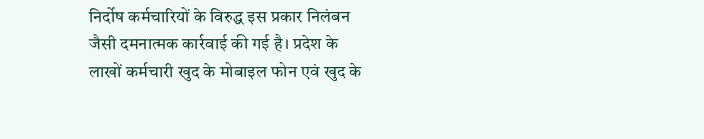निर्दोष कर्मचारियों के विरुद्ध इस प्रकार निलंबन जैसी दमनात्मक कार्रवाई की गई है। प्रदेश के लाखों कर्मचारी खुद के मोबाइल फोन एवं खुद के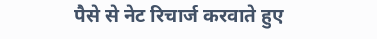पैसे से नेट रिचार्ज करवाते हुए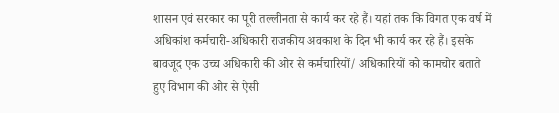शासन एवं सरकार का पूरी तल्लीनता से कार्य कर रहे हैं। यहां तक कि विगत एक वर्ष में अधिकांश कर्मचारी-अधिकारी राजकीय अवकाश के दिन भी कार्य कर रहे हैं। इसके बावजूद एक उच्च अधिकारी की ओर से कर्मचारियों/ अधिकारियों को कामचोर बताते हुए विभाग की ओर से ऐसी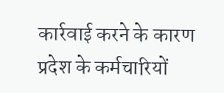कार्रवाई करने के कारण प्रदेश के कर्मचारियों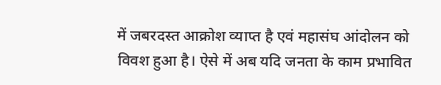में जबरदस्त आक्रोश व्याप्त है एवं महासंघ आंदोलन को विवश हुआ है। ऐसे में अब यदि जनता के काम प्रभावित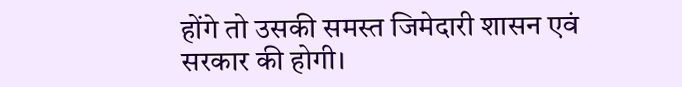होंगे तो उसकी समस्त जिमेदारी शासन एवं सरकार की होगी।